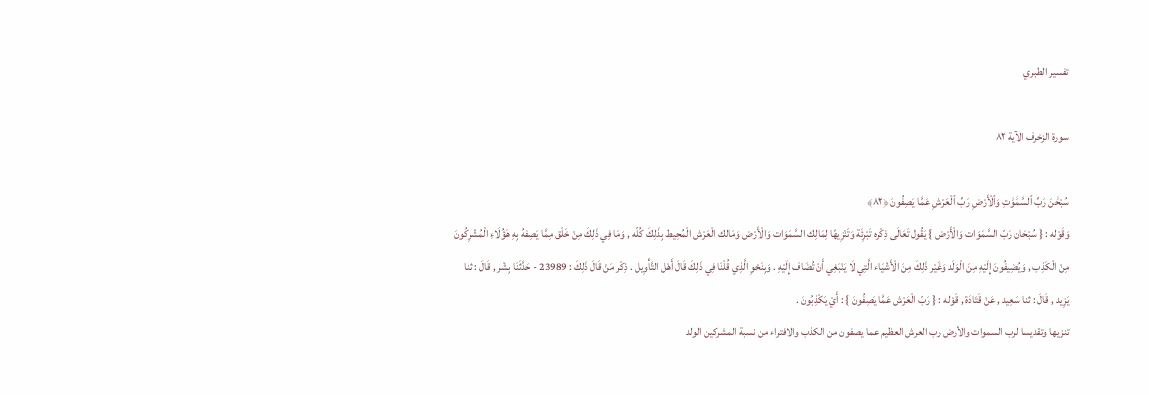تفسير الطبري

سورة الزخرف الآية ٨٢

سُبْحَٰنَ رَبِّ ٱلسَّمَٰوَٰتِ وَٱلْأَرْضِ رَبِّ ٱلْعَرْشِ عَمَّا يَصِفُونَ ﴿٨٢﴾
وَقَوْله : { سُبْحَان رَبّ السَّمَوَات وَالْأَرْض } يَقُول تَعَالَى ذِكْره تَبْرِئَة وَتَنْزِيهًا لِمَالِك السَّمَوَات وَالْأَرْض وَمَالك الْعَرْش الْمُحِيط بِذَلِكَ كُلّه , وَمَا فِي ذَلِكَ مِنْ خَلْق مِمَّا يَصِفهُ بِهِ هَؤُلَاءِ الْمُشْرِكُونَ مِنْ الْكَذِب , وَيُضِيفُونَ إِلَيْهِ مِنَ الْوَلَد وَغَيْر ذَلِكَ مِنَ الْأَشْيَاء الَّتِي لَا يَنْبَغِي أَنْ تُضَاف إِلَيْهِ . وَبِنَحْوِ الَّذِي قُلْنَا فِي ذَلِكَ قَالَ أَهْل التَّأْوِيل . ذِكْر مَنْ قَالَ ذَلِكَ : 23989 - حَدَّثَنَا بِشْر , قَالَ : ثنا يَزِيد , قَالَ : ثنا سَعِيد , عَنْ قَتَادَة , قَوْله : { رَبّ الْعَرْش عَمَّا يَصِفُونَ } : أَيْ يَكْذِبُونَ .
تنزيها وتقديسا لرب السموات والأرض رب العرش العظيم عما يصفون من الكذب والافتراء من نسبة المشركين الولد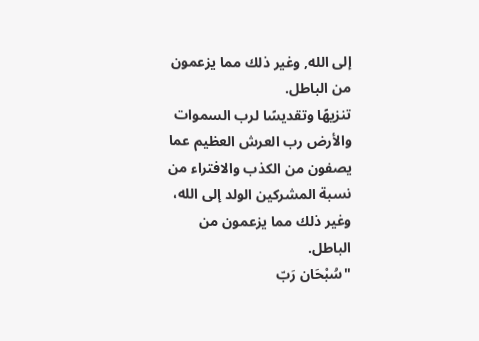إلى الله, وغير ذلك مما يزعمون من الباطل.
تنزيهًا وتقديسًا لرب السموات والأرض رب العرش العظيم عما يصفون من الكذب والافتراء من نسبة المشركين الولد إلى الله، وغير ذلك مما يزعمون من الباطل.
"سُبْحَان رَبّ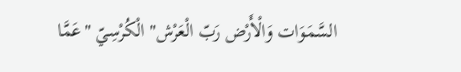السَّمَوَات وَالْأَرْض رَبّ الْعَرْش" الْكُرْسِيّ "عَمَّا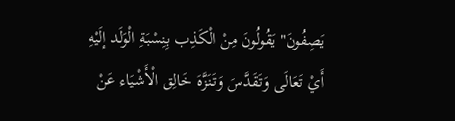يَصِفُونَ" يَقُولُونَ مِنْ الْكَذِب بِنِسْبَةِ الْوَلَد إلَيْهِ
أَيْ تَعَالَى وَتَقَدَّسَ وَتَنَزَّهَ خَالِق الْأَشْيَاء عَنْ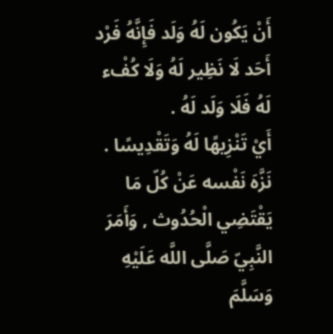أَنْ يَكُون لَهُ وَلَد فَإِنَّهُ فَرْد أَحَد لَا نَظِير لَهُ وَلَا كُفْء لَهُ فَلَا وَلَد لَهُ .
أَيْ تَنْزِيهًا لَهُ وَتَقْدِيسًا . نَزَّهَ نَفْسه عَنْ كُلّ مَا يَقْتَضِي الْحُدُوث , وَأَمَرَ النَّبِيّ صَلَّى اللَّه عَلَيْهِ وَسَلَّمَ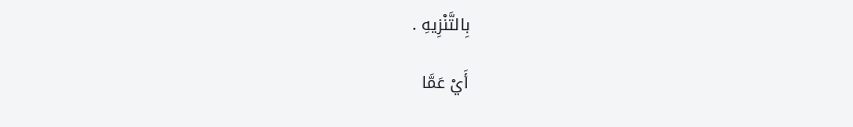بِالتَّنْزِيهِ .

أَيْ عَمَّا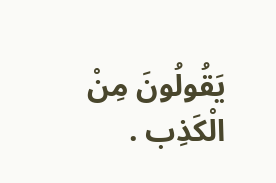يَقُولُونَ مِنْ الْكَذِب .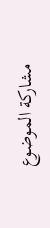مشاركة الموضوع